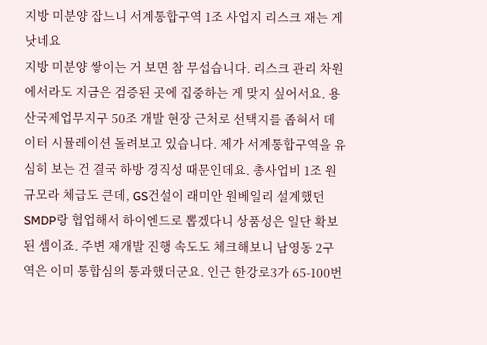지방 미분양 잡느니 서계통합구역 1조 사업지 리스크 재는 게 낫네요
지방 미분양 쌓이는 거 보면 참 무섭습니다. 리스크 관리 차원에서라도 지금은 검증된 곳에 집중하는 게 맞지 싶어서요. 용산국제업무지구 50조 개발 현장 근처로 선택지를 좁혀서 데이터 시뮬레이션 돌려보고 있습니다. 제가 서계통합구역을 유심히 보는 건 결국 하방 경직성 때문인데요. 총사업비 1조 원 규모라 체급도 큰데, GS건설이 래미안 원베일리 설계했던 SMDP랑 협업해서 하이엔드로 뽑겠다니 상품성은 일단 확보된 셈이죠. 주변 재개발 진행 속도도 체크해보니 남영동 2구역은 이미 통합심의 통과했더군요. 인근 한강로3가 65-100번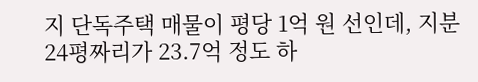지 단독주택 매물이 평당 1억 원 선인데, 지분 24평짜리가 23.7억 정도 하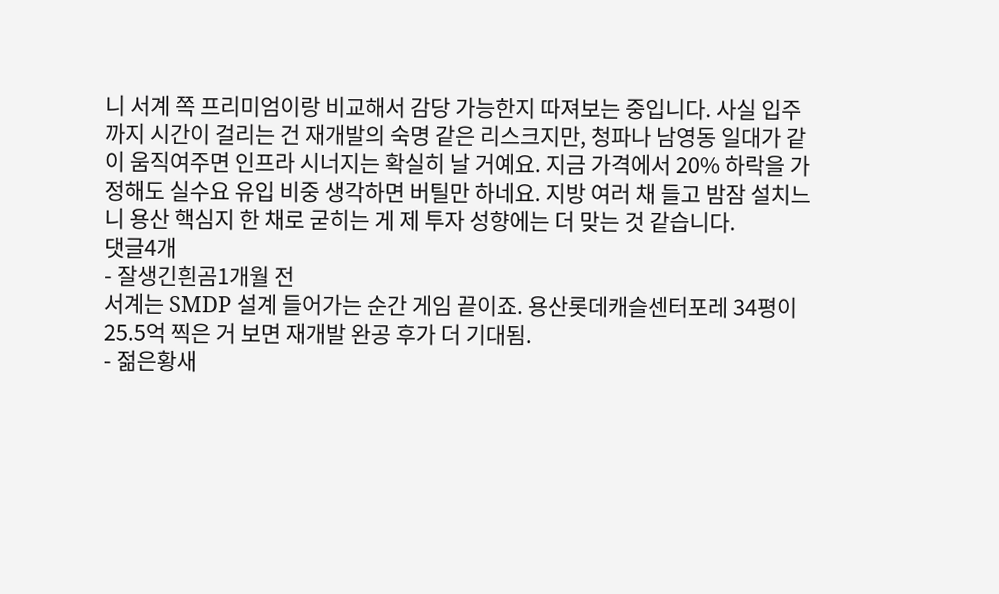니 서계 쪽 프리미엄이랑 비교해서 감당 가능한지 따져보는 중입니다. 사실 입주까지 시간이 걸리는 건 재개발의 숙명 같은 리스크지만, 청파나 남영동 일대가 같이 움직여주면 인프라 시너지는 확실히 날 거예요. 지금 가격에서 20% 하락을 가정해도 실수요 유입 비중 생각하면 버틸만 하네요. 지방 여러 채 들고 밤잠 설치느니 용산 핵심지 한 채로 굳히는 게 제 투자 성향에는 더 맞는 것 같습니다.
댓글4개
- 잘생긴흰곰1개월 전
서계는 SMDP 설계 들어가는 순간 게임 끝이죠. 용산롯데캐슬센터포레 34평이 25.5억 찍은 거 보면 재개발 완공 후가 더 기대됨.
- 젊은황새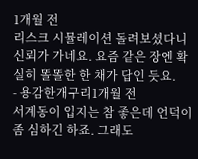1개월 전
리스크 시뮬레이션 돌려보셨다니 신뢰가 가네요. 요즘 같은 장엔 확실히 똘똘한 한 채가 답인 듯요.
- 용감한개구리1개월 전
서계동이 입지는 참 좋은데 언덕이 좀 심하긴 하죠. 그래도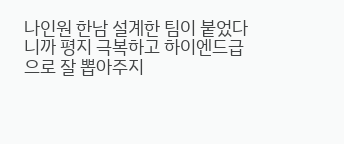나인원 한남 설계한 팀이 붙었다니까 평지 극복하고 하이엔드급으로 잘 뽑아주지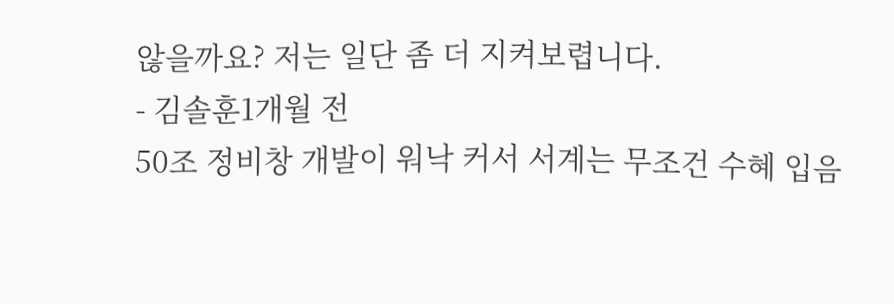않을까요? 저는 일단 좀 더 지켜보렵니다.
- 김솔훈1개월 전
50조 정비창 개발이 워낙 커서 서계는 무조건 수혜 입음